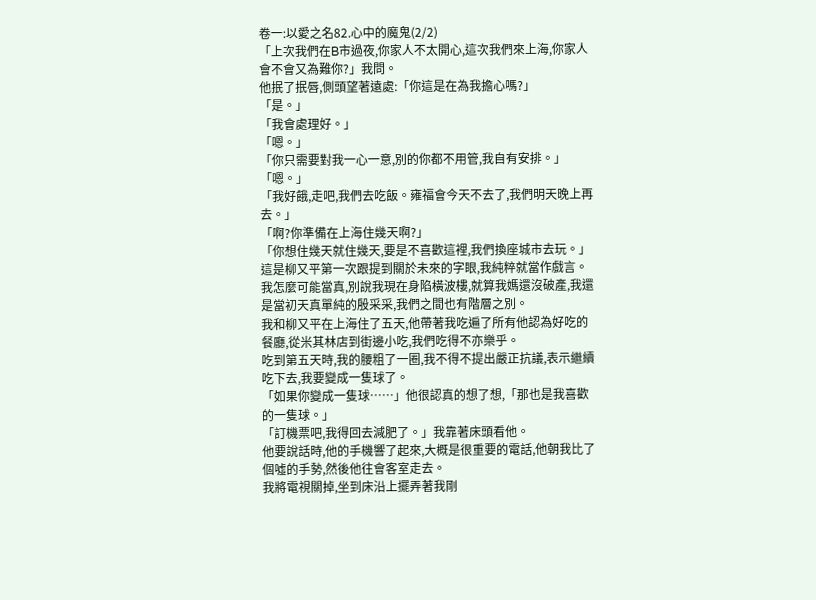卷一:以愛之名82.心中的魔鬼(2/2)
「上次我們在B市過夜,你家人不太開心,這次我們來上海,你家人會不會又為難你?」我問。
他抿了抿唇,側頭望著遠處:「你這是在為我擔心嗎?」
「是。」
「我會處理好。」
「嗯。」
「你只需要對我一心一意,別的你都不用管,我自有安排。」
「嗯。」
「我好餓,走吧,我們去吃飯。雍福會今天不去了,我們明天晚上再去。」
「啊?你準備在上海住幾天啊?」
「你想住幾天就住幾天,要是不喜歡這裡,我們換座城市去玩。」
這是柳又平第一次跟提到關於未來的字眼,我純粹就當作戲言。我怎麼可能當真,別說我現在身陷橫波樓,就算我媽還沒破產,我還是當初天真單純的殷采采,我們之間也有階層之別。
我和柳又平在上海住了五天,他帶著我吃遍了所有他認為好吃的餐廳,從米其林店到街邊小吃,我們吃得不亦樂乎。
吃到第五天時,我的腰粗了一圈,我不得不提出嚴正抗議,表示繼續吃下去,我要變成一隻球了。
「如果你變成一隻球……」他很認真的想了想,「那也是我喜歡的一隻球。」
「訂機票吧,我得回去減肥了。」我靠著床頭看他。
他要說話時,他的手機響了起來,大概是很重要的電話,他朝我比了個噓的手勢,然後他往會客室走去。
我將電視關掉,坐到床沿上擺弄著我剛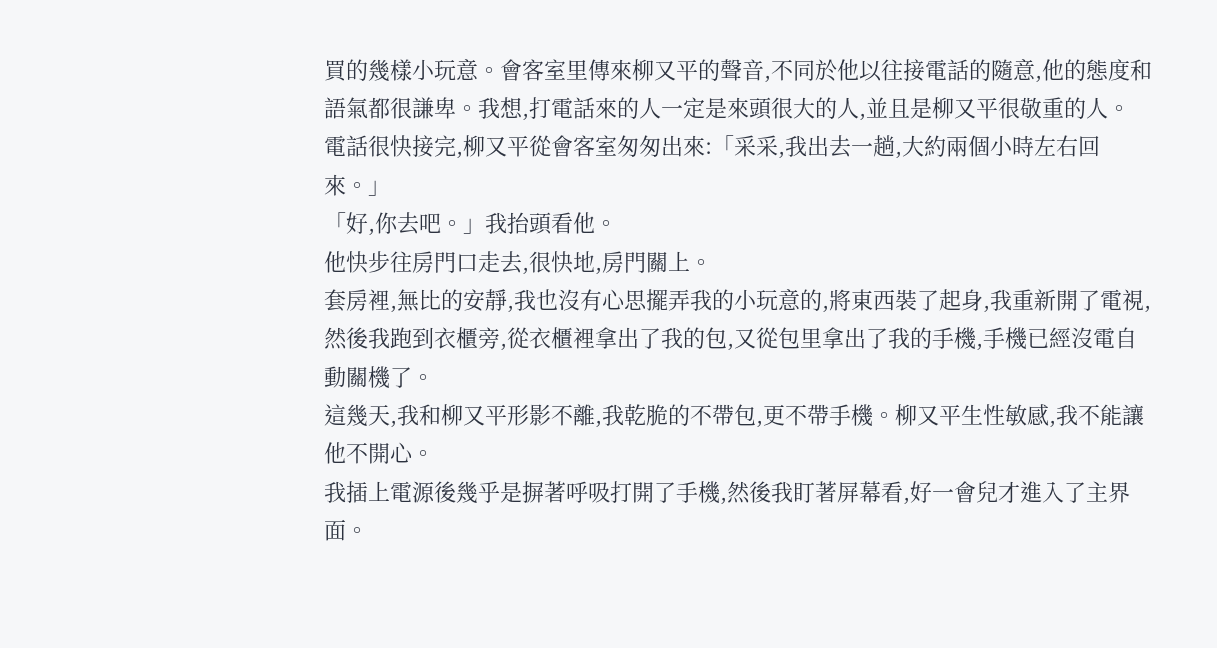買的幾樣小玩意。會客室里傳來柳又平的聲音,不同於他以往接電話的隨意,他的態度和語氣都很謙卑。我想,打電話來的人一定是來頭很大的人,並且是柳又平很敬重的人。
電話很快接完,柳又平從會客室匆匆出來:「采采,我出去一趟,大約兩個小時左右回來。」
「好,你去吧。」我抬頭看他。
他快步往房門口走去,很快地,房門關上。
套房裡,無比的安靜,我也沒有心思擺弄我的小玩意的,將東西裝了起身,我重新開了電視,然後我跑到衣櫃旁,從衣櫃裡拿出了我的包,又從包里拿出了我的手機,手機已經沒電自動關機了。
這幾天,我和柳又平形影不離,我乾脆的不帶包,更不帶手機。柳又平生性敏感,我不能讓他不開心。
我插上電源後幾乎是摒著呼吸打開了手機,然後我盯著屏幕看,好一會兒才進入了主界面。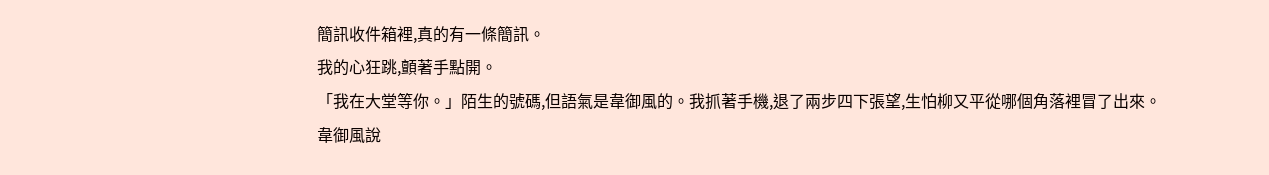簡訊收件箱裡,真的有一條簡訊。
我的心狂跳,顫著手點開。
「我在大堂等你。」陌生的號碼,但語氣是韋御風的。我抓著手機,退了兩步四下張望,生怕柳又平從哪個角落裡冒了出來。
韋御風說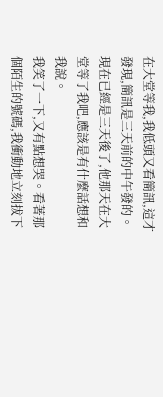在大堂等我,我低頭又看簡訊,這才發現,簡訊是三天前的中午發的。現在已經是三天後了,他那天在大堂等了我吧,應該是有什麼話想和我說。
我笑了一下,又有點想哭。看著那個陌生的號碼,我衝動地立刻拔下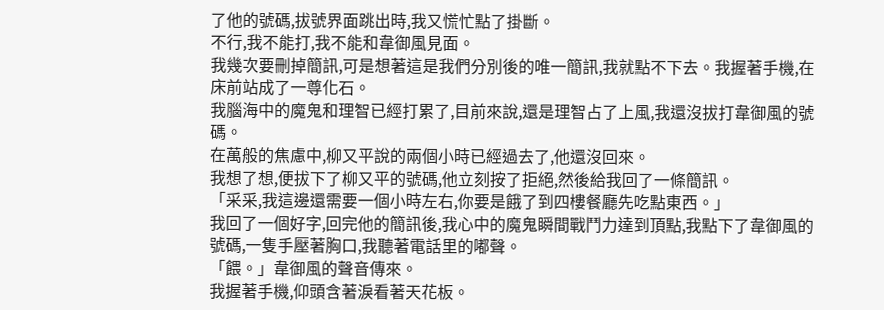了他的號碼,拔號界面跳出時,我又慌忙點了掛斷。
不行,我不能打,我不能和韋御風見面。
我幾次要刪掉簡訊,可是想著這是我們分別後的唯一簡訊,我就點不下去。我握著手機,在床前站成了一尊化石。
我腦海中的魔鬼和理智已經打累了,目前來說,還是理智占了上風,我還沒拔打韋御風的號碼。
在萬般的焦慮中,柳又平說的兩個小時已經過去了,他還沒回來。
我想了想,便拔下了柳又平的號碼,他立刻按了拒絕,然後給我回了一條簡訊。
「采采,我這邊還需要一個小時左右,你要是餓了到四樓餐廳先吃點東西。」
我回了一個好字,回完他的簡訊後,我心中的魔鬼瞬間戰鬥力達到頂點,我點下了韋御風的號碼,一隻手壓著胸口,我聽著電話里的嘟聲。
「餵。」韋御風的聲音傳來。
我握著手機,仰頭含著淚看著天花板。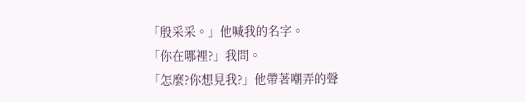「殷采采。」他喊我的名字。
「你在哪裡?」我問。
「怎麼?你想見我?」他帶著嘲弄的聲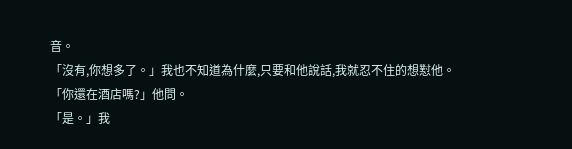音。
「沒有,你想多了。」我也不知道為什麼,只要和他說話,我就忍不住的想懟他。
「你還在酒店嗎?」他問。
「是。」我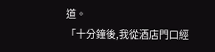道。
「十分鐘後,我從酒店門口經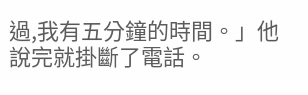過,我有五分鐘的時間。」他說完就掛斷了電話。